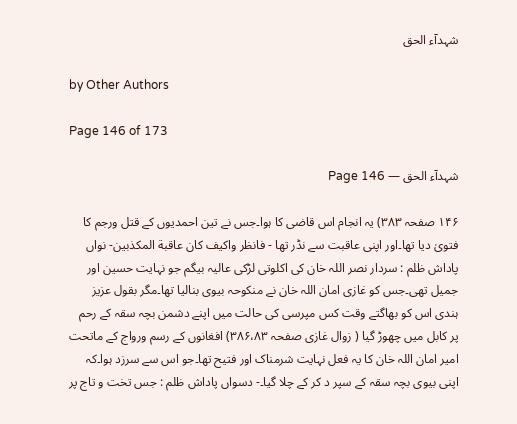شہدآء الحق

by Other Authors

Page 146 of 173

شہدآء الحق — Page 146

۱۴۶ صفحہ ۳۸۳) یہ انجام اس قاضی کا ہوا۔جس نے تین احمدیوں کے قتل ورجم کا فتویٰ دیا تھا۔اور اپنی عاقبت سے نڈر تھا - فانظر واکيف كان عاقبة المكذبين- نواں پاداش ظلم : سردار نصر اللہ خان کی اکلوتی لڑکی عالیہ بیگم جو نہایت حسین اور جمیل تھی۔جس کو غازی امان اللہ خان نے منکوحہ بیوی بنالیا تھا۔مگر بقول عزیز ہندی اس کو بھاگتے وقت کس مپرسی کی حالت میں اپنے دشمن بچہ سقہ کے رحم پر کابل میں چھوڑ گیا ( زوال غازی صفحہ ۳۸۶،۸۳) افغانوں کے رسم ورواج کے ماتحت امیر امان اللہ خان کا یہ فعل نہایت شرمناک اور فتیح تھا۔جو اس سے سرزد ہوا۔کہ اپنی بیوی بچہ سقہ کے سپر د کر کے چلا گیا۔- دسواں پاداش ظلم : جس تخت و تاج پر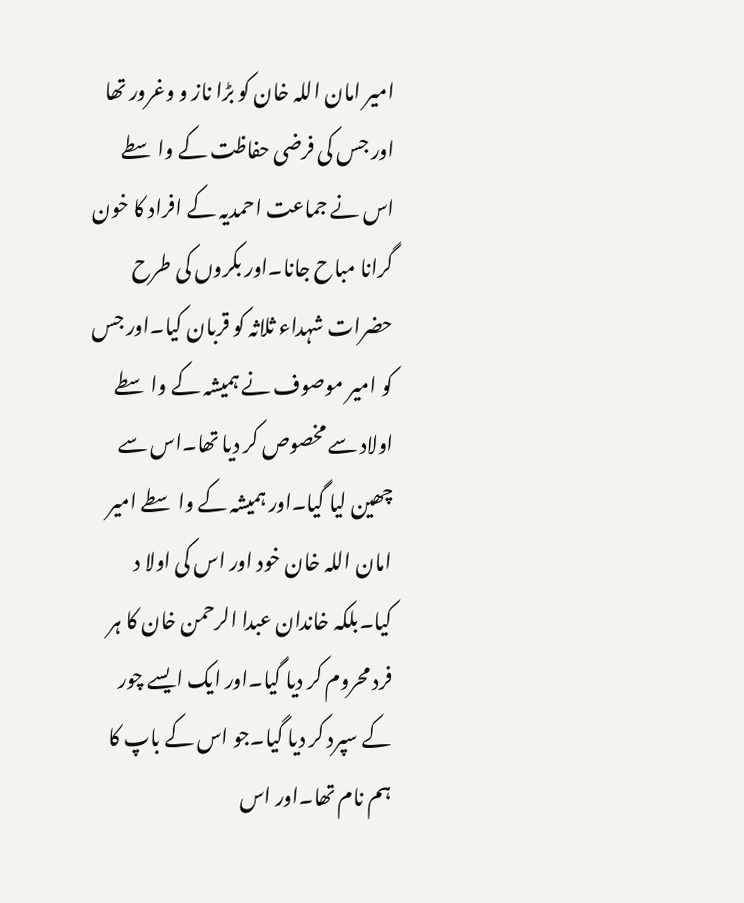امیر امان اللہ خان کو بڑا ناز و وغرور تھا اور جس کی فرضی حفاظت کے واسطے اس نے جماعت احمدیہ کے افراد کا خون گرانا مباح جانا۔اور بکروں کی طرح حضرات شہداء ثلاثہ کو قربان کیا۔اور جس کو امیر موصوف نے ہمیشہ کے واسطے اولاد سے مخصوص کر دیا تھا۔اس سے چھین لیا گیا۔اور ہمیشہ کے واسطے امیر امان اللہ خان خود اور اس کی اولا د کیا۔بلکہ خاندان عبدا الرحمن خان کا ہر فرد محروم کر دیا گیا۔اور ایک ایسے چور کے سپرد کر دیا گیا۔جو اس کے باپ کا ہم نام تھا۔اور اس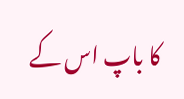کا باپ اس کے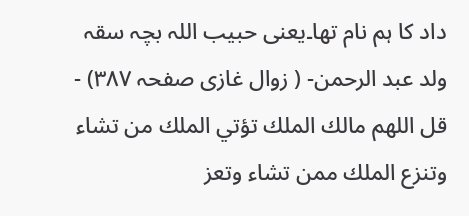داد کا ہم نام تھا۔یعنی حبیب اللہ بچہ سقہ ولد عبد الرحمن- ( زوال غازی صفحہ ۳۸۷) - قل اللهم مالك الملك تؤتي الملك من تشاء وتنزع الملك ممن تشاء وتعز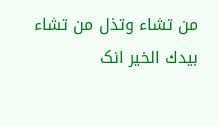من تشاء وتذل من تشاء بيدك الخير انک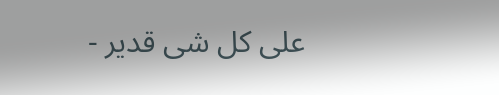علی کل شی قدیر -